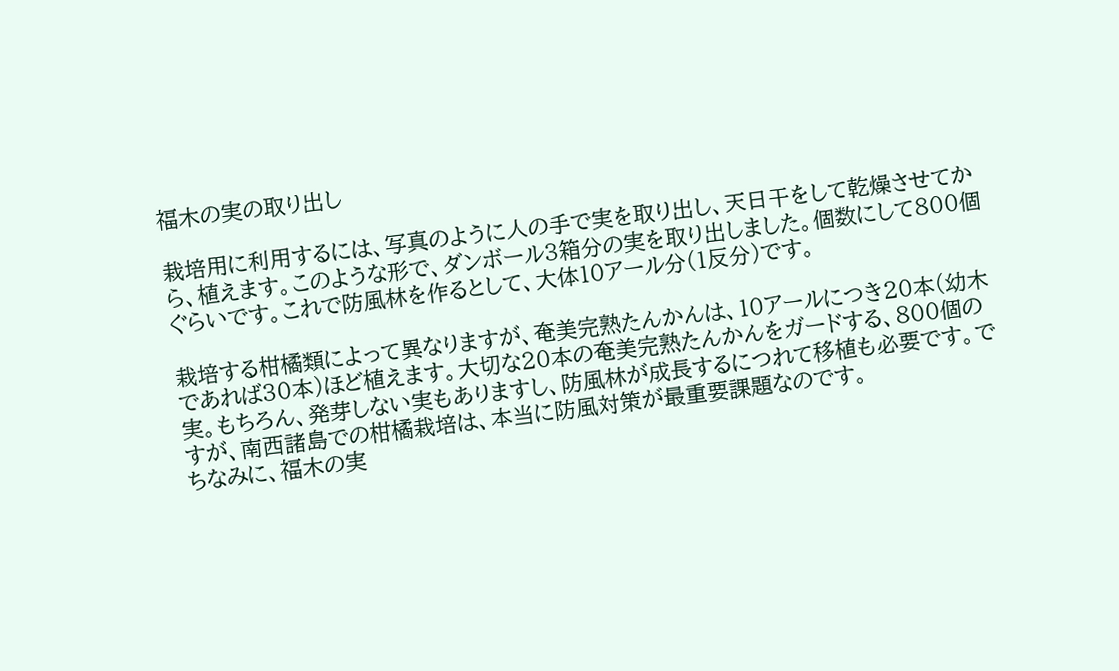福木の実の取り出し

栽培用に利用するには、写真のように人の手で実を取り出し、天日干をして乾燥させてから、植えます。このような形で、ダンボール3箱分の実を取り出しました。個数にして800個ぐらいです。これで防風林を作るとして、大体10アール分(1反分)です。

栽培する柑橘類によって異なりますが、奄美完熟たんかんは、10アールにつき20本(幼木であれば30本)ほど植えます。大切な20本の奄美完熟たんかんをガードする、800個の実。もちろん、発芽しない実もありますし、防風林が成長するにつれて移植も必要です。ですが、南西諸島での柑橘栽培は、本当に防風対策が最重要課題なのです。
ちなみに、福木の実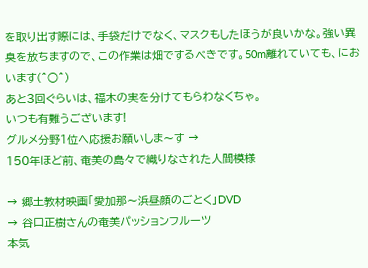を取り出す際には、手袋だけでなく、マスクもしたほうが良いかな。強い異臭を放ちますので、この作業は畑でするべきです。50m離れていても、においます(^○^)
あと3回ぐらいは、福木の実を分けてもらわなくちゃ。
いつも有難うございます!
グルメ分野1位へ応援お願いしま〜す →
150年ほど前、奄美の島々で織りなされた人間模様

→ 郷土教材映画「愛加那〜浜昼顔のごとく」DVD
→ 谷口正樹さんの奄美パッションフルーツ
本気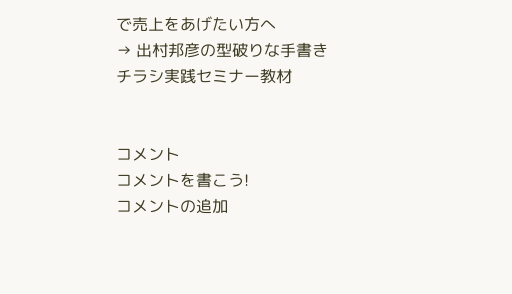で売上をあげたい方へ
→ 出村邦彦の型破りな手書きチラシ実践セミナー教材


コメント
コメントを書こう!
コメントの追加